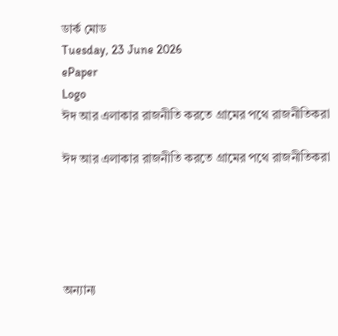ডার্ক মোড
Tuesday, 23 June 2026
ePaper
Logo
ঈদ আর এলাকার রাজনীতি করতে গ্রামের পথে রাজনীতিকরা

ঈদ আর এলাকার রাজনীতি করতে গ্রামের পথে রাজনীতিকরা





অন্যান্য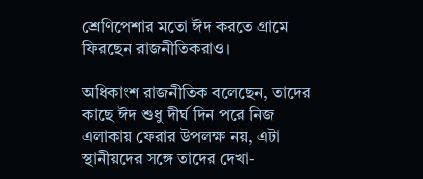শ্রেণিপেশার মতো ঈদ করতে গ্রামে ফিরছেন রাজনীতিকরাও।

অধিকাংশ রাজনীতিক বলেছেন, তাদের কাছে ঈদ শুধু দীর্ঘ দিন পরে নিজ এলাকায় ফেরার উপলক্ষ নয়, এটা স্থানীয়দের সঙ্গে তাদের দেখা-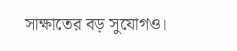সাক্ষাতের বড় সুযোগও।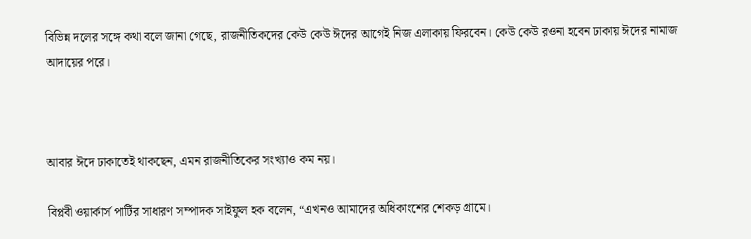বিভিন্ন দলের সঙ্গে কথা বলে জানা গেছে, রাজনীতিকদের কেউ কেউ ঈদের আগেই নিজ এলাকায় ফিরবেন। কেউ কেউ রওনা হবেন ঢাকায় ঈদের নামাজ আদায়ের পরে।



আবার ঈদে ঢাকাতেই থাকছেন, এমন রাজনীতিকের সংখ্যাও কম নয়।

বিপ্লবী ওয়ার্কার্স পার্টির সাধারণ সম্পাদক সাইফুল হক বলেন, “এখনও আমাদের অধিকাংশের শেকড় গ্রামে।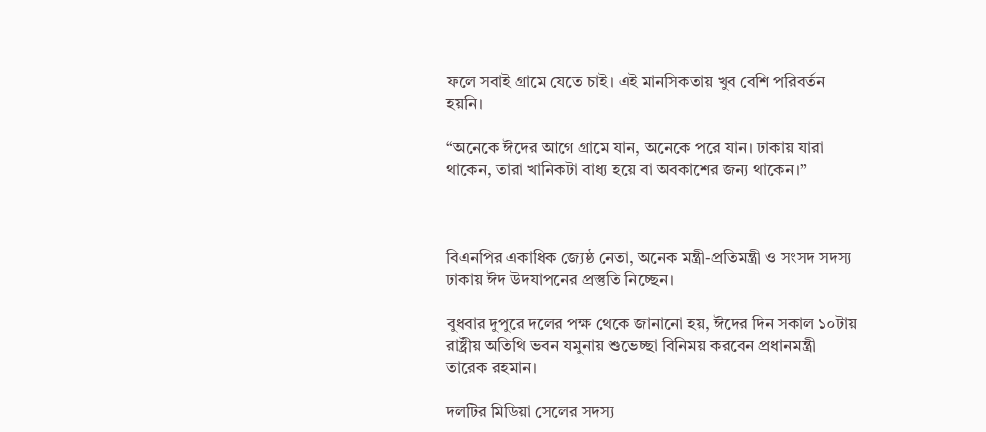ফলে সবাই গ্রামে যেতে চাই। এই মানসিকতায় খুব বেশি পরিবর্তন হয়নি।

“অনেকে ঈদের আগে গ্রামে যান, অনেকে পরে যান। ঢাকায় যারা থাকেন, তারা খানিকটা বাধ্য হয়ে বা অবকাশের জন্য থাকেন।”



বিএনপির একাধিক জ্যেষ্ঠ নেতা, অনেক মন্ত্রী-প্রতিমন্ত্রী ও সংসদ সদস্য ঢাকায় ঈদ উদযাপনের প্রস্তুতি নিচ্ছেন।

বুধবার দুপুরে দলের পক্ষ থেকে জানানো হয়, ঈদের দিন সকাল ১০টায় রাষ্ট্রীয় অতিথি ভবন যমুনায় শুভেচ্ছা বিনিময় করবেন প্রধানমন্ত্রী তারেক রহমান।

দলটির মিডিয়া সেলের সদস্য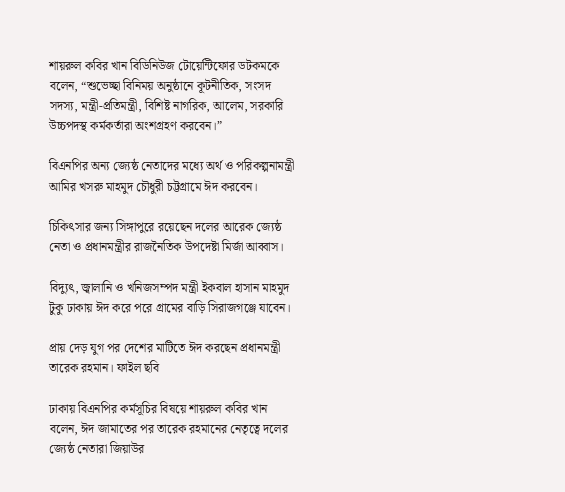শায়রুল কবির খান বিডিনিউজ টোয়েন্টিফোর ডটকমকে বলেন, “শুভেচ্ছা বিনিময় অনুষ্ঠানে কূটনীতিক, সংসদ সদস্য, মন্ত্রী-প্রতিমন্ত্রী, বিশিষ্ট নাগরিক, আলেম, সরকারি উচ্চপদস্থ কর্মকর্তারা অংশগ্রহণ করবেন।”

বিএনপির অন্য জ্যেষ্ঠ নেতাদের মধ্যে অর্থ ও পরিকল্পনামন্ত্রী আমির খসরু মাহমুদ চৌধুরী চট্টগ্রামে ঈদ করবেন।

চিকিৎসার জন্য সিঙ্গাপুরে রয়েছেন দলের আরেক জ্যেষ্ঠ নেতা ও প্রধানমন্ত্রীর রাজনৈতিক উপদেষ্টা মির্জা আব্বাস।

বিদ্যুৎ, জ্বালানি ও খনিজসম্পদ মন্ত্রী ইকবাল হাসান মাহমুদ টুকু ঢাকায় ঈদ করে পরে গ্রামের বাড়ি সিরাজগঞ্জে যাবেন।

প্রায় দেড় যুগ পর দেশের মাটিতে ঈদ করছেন প্রধানমন্ত্রী তারেক রহমান। ফাইল ছবি

ঢাকায় বিএনপির কর্মসূচির বিষয়ে শায়রুল কবির খান বলেন, ঈদ জামাতের পর তারেক রহমানের নেতৃত্বে দলের জ্যেষ্ঠ নেতারা জিয়াউর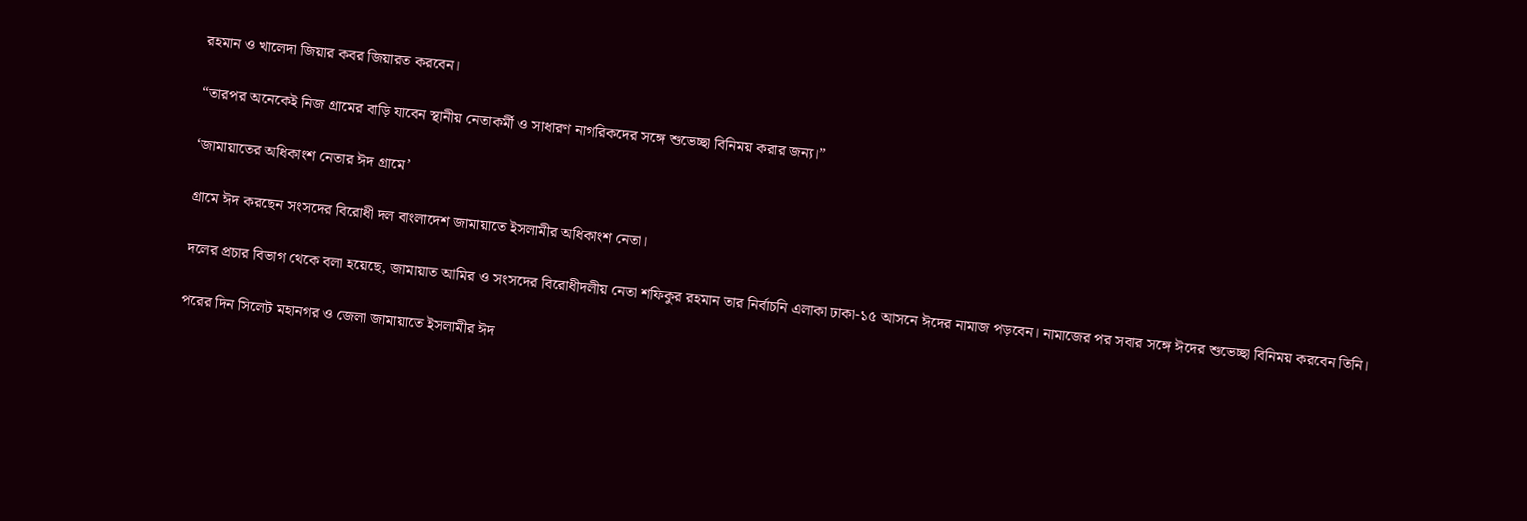রহমান ও খালেদা জিয়ার কবর জিয়ারত করবেন।

“তারপর অনেকেই নিজ গ্রামের বাড়ি যাবেন স্থানীয় নেতাকর্মী ও সাধারণ নাগরিকদের সঙ্গে শুভেচ্ছা বিনিময় করার জন্য।”

‘জামায়াতের অধিকাংশ নেতার ঈদ গ্রামে’

গ্রামে ঈদ করছেন সংসদের বিরোধী দল বাংলাদেশ জামায়াতে ইসলামীর অধিকাংশ নেতা।

দলের প্রচার বিভাগ থেকে বলা হয়েছে, জামায়াত আমির ও সংসদের বিরোধীদলীয় নেতা শফিকুর রহমান তার নির্বাচনি এলাকা ঢাকা-১৫ আসনে ঈদের নামাজ পড়বেন। নামাজের পর সবার সঙ্গে ঈদের শুভেচ্ছা বিনিময় করবেন তিনি।

পরের দিন সিলেট মহানগর ও জেলা জামায়াতে ইসলামীর ঈদ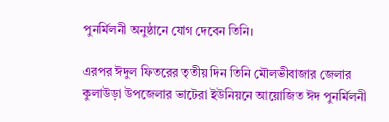পুনর্মিলনী অনুষ্ঠানে যোগ দেবেন তিনি।

এরপর ঈদুল ফিতরের তৃতীয় দিন তিনি মৌলভীবাজার জেলার কুলাউড়া উপজেলার ভাটেরা ইউনিয়নে আয়োজিত ঈদ পুনর্মিলনী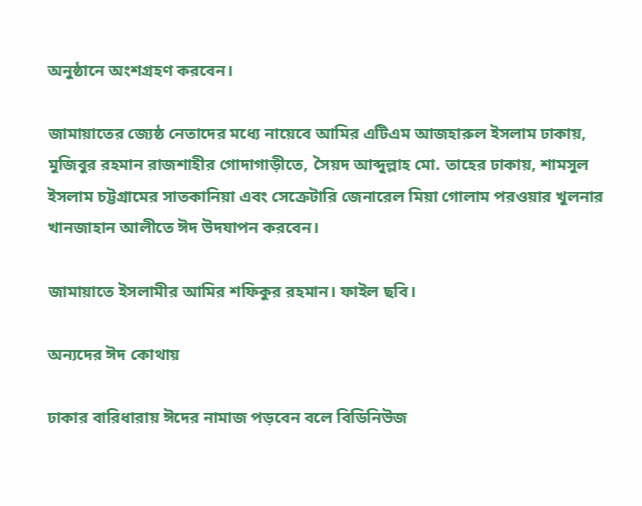অনুষ্ঠানে অংশগ্রহণ করবেন।

জামায়াতের জ্যেষ্ঠ নেতাদের মধ্যে নায়েবে আমির এটিএম আজহারুল ইসলাম ঢাকায়, মুজিবুর রহমান রাজশাহীর গোদাগাড়ীতে, সৈয়দ আব্দুল্লাহ মো. তাহের ঢাকায়, শামসুল ইসলাম চট্টগ্রামের সাতকানিয়া এবং সেক্রেটারি জেনারেল মিয়া গোলাম পরওয়ার খুলনার খানজাহান আলীতে ঈদ উদযাপন করবেন।

জামায়াতে ইসলামীর আমির শফিকুর রহমান। ফাইল ছবি।

অন্যদের ঈদ কোথায়

ঢাকার বারিধারায় ঈদের নামাজ পড়বেন বলে বিডিনিউজ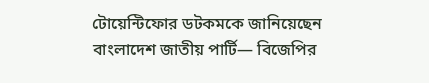টোয়েন্টিফোর ডটকমকে জানিয়েছেন বাংলাদেশ জাতীয় পার্টি— বিজেপির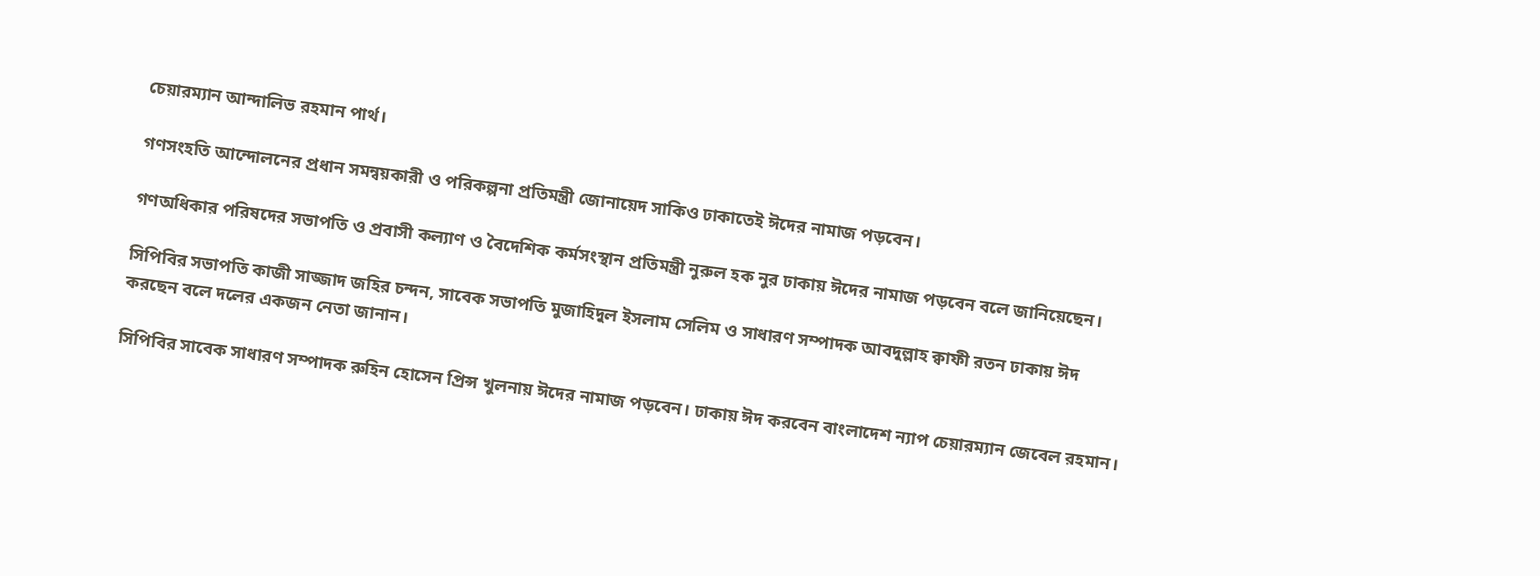চেয়ারম্যান আন্দালিভ রহমান পার্থ।

গণসংহতি আন্দোলনের প্রধান সমন্বয়কারী ও পরিকল্পনা প্রতিমন্ত্রী জোনায়েদ সাকিও ঢাকাতেই ঈদের নামাজ পড়বেন।

গণঅধিকার পরিষদের সভাপতি ও প্রবাসী কল্যাণ ও বৈদেশিক কর্মসংস্থান প্রতিমন্ত্রী নুরুল হক নুর ঢাকায় ঈদের নামাজ পড়বেন বলে জানিয়েছেন।

সিপিবির সভাপতি কাজী সাজ্জাদ জহির চন্দন, সাবেক সভাপতি মুজাহিদুল ইসলাম সেলিম ও সাধারণ সম্পাদক আবদুল্লাহ ক্বাফী রতন ঢাকায় ঈদ করছেন বলে দলের একজন নেতা জানান।

সিপিবির সাবেক সাধারণ সম্পাদক রুহিন হোসেন প্রিন্স খুলনায় ঈদের নামাজ পড়বেন। ঢাকায় ঈদ করবেন বাংলাদেশ ন্যাপ চেয়ারম্যান জেবেল রহমান।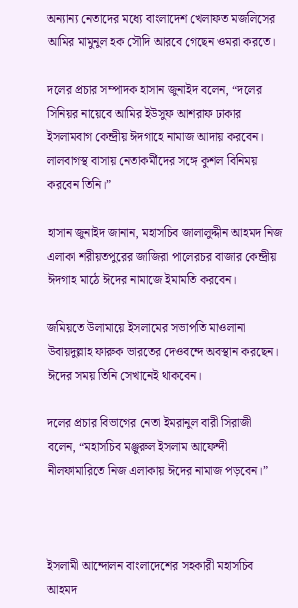অন্যান্য নেতাদের মধ্যে বাংলাদেশ খেলাফত মজলিসের আমির মামুনুল হক সৌদি আরবে গেছেন ওমরা করতে।

দলের প্রচার সম্পাদক হাসান জুনাইদ বলেন, “দলের সিনিয়র নায়েবে আমির ইউসুফ আশরাফ ঢাকার ইসলামবাগ কেন্দ্রীয় ঈদগাহে নামাজ আদায় করবেন। লালবাগস্থ বাসায় নেতাকর্মীদের সঙ্গে কুশল বিনিময় করবেন তিনি।”

হাসান জুনাইদ জানান, মহাসচিব জালালুদ্দীন আহমদ নিজ এলাকা শরীয়তপুরের জাজিরা পালেরচর বাজার কেন্দ্রীয় ঈদগাহ মাঠে ঈদের নামাজে ইমামতি করবেন।

জমিয়তে উলামায়ে ইসলামের সভাপতি মাওলানা উবায়দুল্লাহ ফারুক ভারতের দেওবন্দে অবস্থান করছেন। ঈদের সময় তিনি সেখানেই থাকবেন।

দলের প্রচার বিভাগের নেতা ইমরানুল বারী সিরাজী বলেন, “মহাসচিব মঞ্জুরুল ইসলাম আফেন্দী নীলফামারিতে নিজ এলাকায় ঈদের নামাজ পড়বেন।”



ইসলামী আন্দোলন বাংলাদেশের সহকারী মহাসচিব আহমদ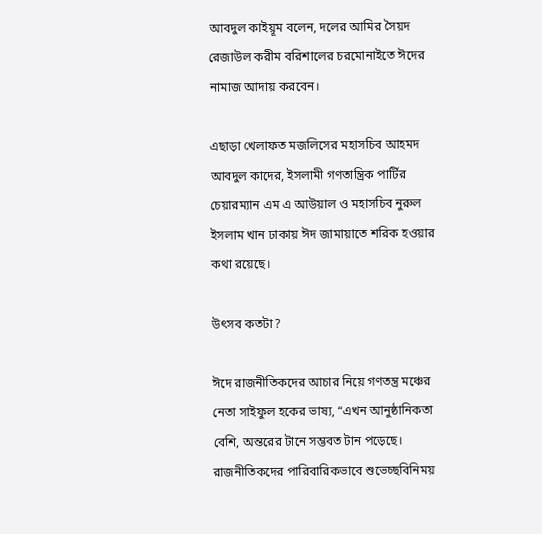আবদুল কাইয়ূম বলেন, দলের আমির সৈয়দ রেজাউল করীম বরিশালের চরমোনাইতে ঈদের নামাজ আদায় করবেন।

এছাড়া খেলাফত মজলিসের মহাসচিব আহমদ আবদুল কাদের, ইসলামী গণতান্ত্রিক পার্টির চেয়ারম্যান এম এ আউয়াল ও মহাসচিব নুরুল ইসলাম খান ঢাকায় ঈদ জামায়াতে শরিক হওয়ার কথা রয়েছে।

উৎসব কতটা?

ঈদে রাজনীতিকদের আচার নিয়ে গণতন্ত্র মঞ্চের নেতা সাইফুল হকের ভাষ্য, “এখন আনুষ্ঠানিকতা বেশি, অন্তরের টানে সম্ভবত টান পড়েছে। রাজনীতিকদের পারিবারিকভাবে শুভেচ্ছবিনিময়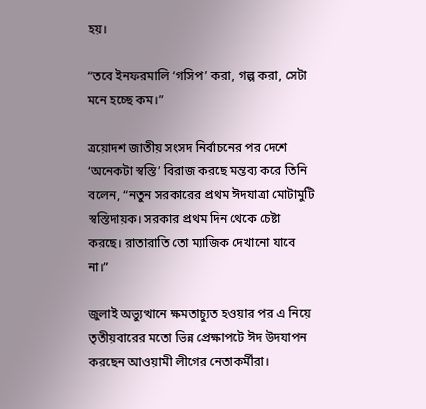হয়।

“তবে ইনফরমালি ‘গসিপ’ করা, গল্প করা, সেটা মনে হচ্ছে কম।”

ত্রয়োদশ জাতীয় সংসদ নির্বাচনের পর দেশে ‘অনেকটা স্বস্তি’ বিরাজ করছে মন্তব্য করে তিনি বলেন, “নতুন সরকারের প্রথম ঈদযাত্রা মোটামুটি স্বস্তিদায়ক। সরকার প্রথম দিন থেকে চেষ্টা করছে। রাতারাতি তো ম্যাজিক দেখানো যাবে না।”

জুলাই অভ্যুত্থানে ক্ষমতাচ্যুত হওয়ার পর এ নিয়ে তৃতীয়বারের মতো ভিন্ন প্রেক্ষাপটে ঈদ উদযাপন করছেন আওয়ামী লীগের নেতাকর্মীরা।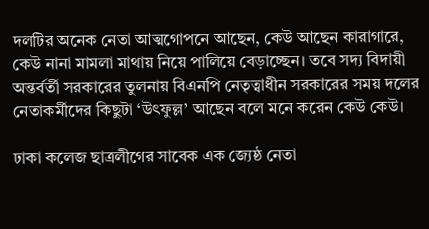দলটির অনেক নেতা আত্মগোপনে আছেন, কেউ আছেন কারাগারে, কেউ নানা মামলা মাথায় নিয়ে পালিয়ে বেড়াচ্ছেন। তবে সদ্য বিদায়ী অন্তর্বর্তী সরকারের তুলনায় বিএনপি নেতৃত্বাধীন সরকারের সময় দলের নেতাকর্মীদের কিছুটা ‘উৎফুল্ল’ আছেন বলে মনে করেন কেউ কেউ।

ঢাকা কলেজ ছাত্রলীগের সাবেক এক জ্যেষ্ঠ নেতা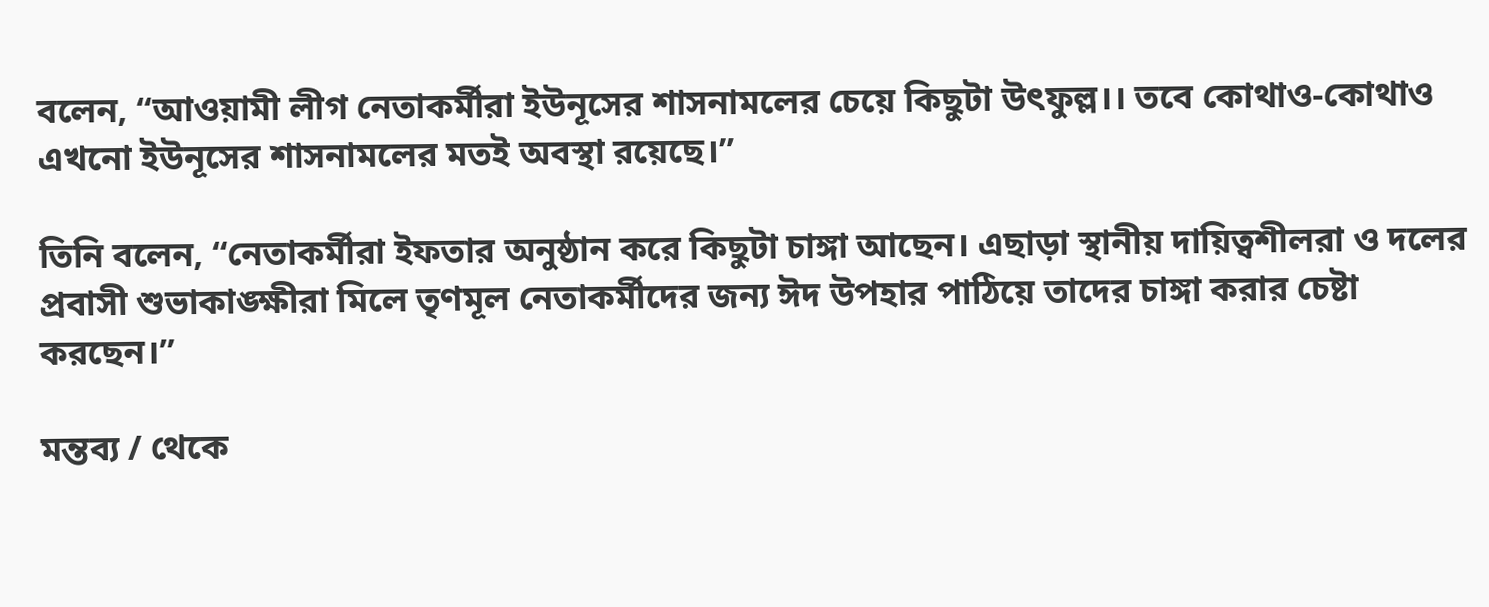বলেন, “আওয়ামী লীগ নেতাকর্মীরা ইউনূসের শাসনামলের চেয়ে কিছুটা উৎফুল্ল।। তবে কোথাও-কোথাও এখনো ইউনূসের শাসনামলের মতই অবস্থা রয়েছে।”

তিনি বলেন, “নেতাকর্মীরা ইফতার অনুষ্ঠান করে কিছুটা চাঙ্গা আছেন। এছাড়া স্থানীয় দায়িত্বশীলরা ও দলের প্রবাসী শুভাকাঙ্ক্ষীরা মিলে তৃণমূল নেতাকর্মীদের জন্য ঈদ উপহার পাঠিয়ে তাদের চাঙ্গা করার চেষ্টা করছেন।”

মন্তব্য / থেকে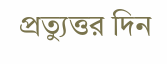প্রত্যুত্তর দিন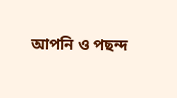আপনি ও পছন্দ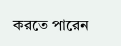করতে পারেন